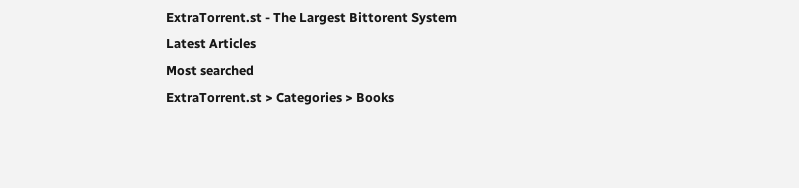ExtraTorrent.st - The Largest Bittorent System
Latest Articles
Most searched
ExtraTorrent.st > Categories > Books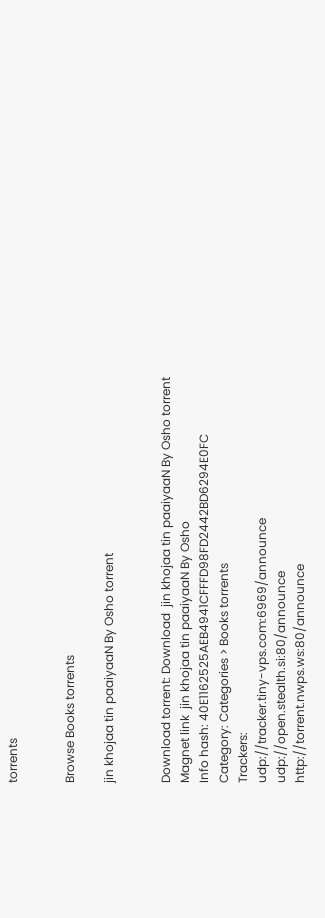torrents


Browse Books torrents

jin khojaa tin paaiyaaN By Osho torrent


Download torrent: Download  jin khojaa tin paaiyaaN By Osho torrent Magnet link  jin khojaa tin paaiyaaN By Osho
Info hash: 40E1162525AEB4941CFFFD98FD2442BD6294E0FC
Category: Categories > Books torrents
Trackers:
udp://tracker.tiny-vps.com:6969/announce
udp://open.stealth.si:80/announce
http://torrent.nwps.ws:80/announce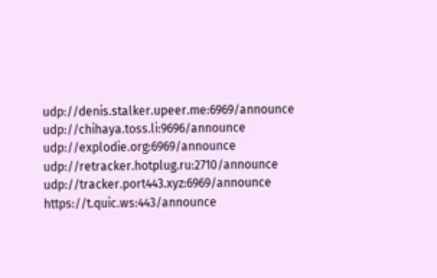udp://denis.stalker.upeer.me:6969/announce
udp://chihaya.toss.li:9696/announce
udp://explodie.org:6969/announce
udp://retracker.hotplug.ru:2710/announce
udp://tracker.port443.xyz:6969/announce
https://t.quic.ws:443/announce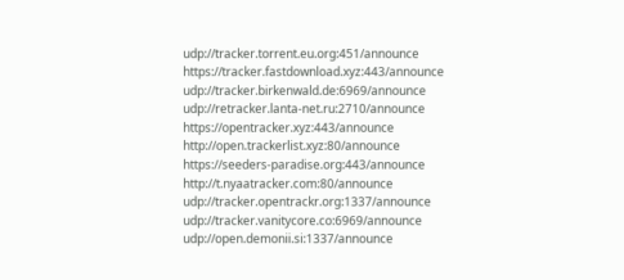udp://tracker.torrent.eu.org:451/announce
https://tracker.fastdownload.xyz:443/announce
udp://tracker.birkenwald.de:6969/announce
udp://retracker.lanta-net.ru:2710/announce
https://opentracker.xyz:443/announce
http://open.trackerlist.xyz:80/announce
https://seeders-paradise.org:443/announce
http://t.nyaatracker.com:80/announce
udp://tracker.opentrackr.org:1337/announce
udp://tracker.vanitycore.co:6969/announce
udp://open.demonii.si:1337/announce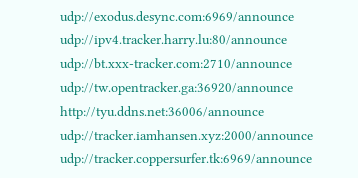udp://exodus.desync.com:6969/announce
udp://ipv4.tracker.harry.lu:80/announce
udp://bt.xxx-tracker.com:2710/announce
udp://tw.opentracker.ga:36920/announce
http://tyu.ddns.net:36006/announce
udp://tracker.iamhansen.xyz:2000/announce
udp://tracker.coppersurfer.tk:6969/announce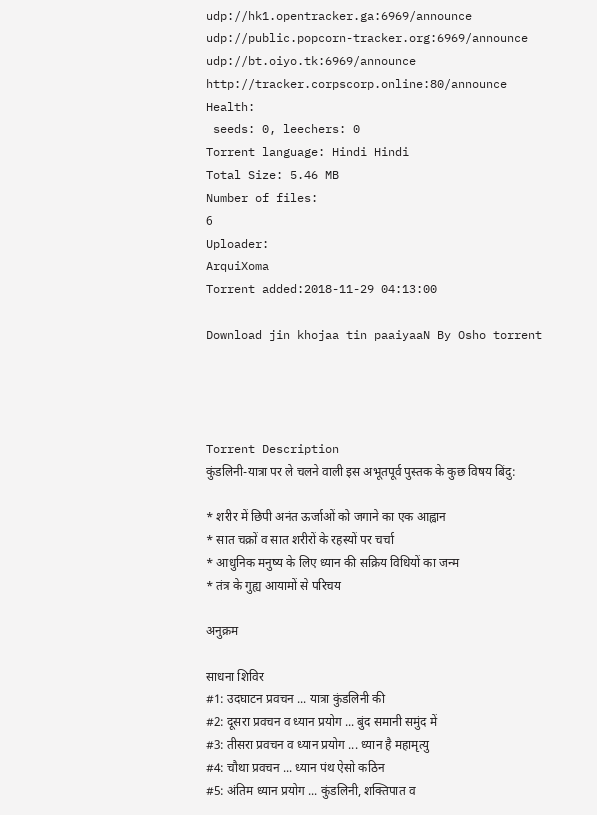udp://hk1.opentracker.ga:6969/announce
udp://public.popcorn-tracker.org:6969/announce
udp://bt.oiyo.tk:6969/announce
http://tracker.corpscorp.online:80/announce
Health:
 seeds: 0, leechers: 0
Torrent language: Hindi Hindi
Total Size: 5.46 MB
Number of files:
6
Uploader:
ArquiXoma
Torrent added:2018-11-29 04:13:00

Download jin khojaa tin paaiyaaN By Osho torrent




Torrent Description
कुंडलिनी-यात्रा पर ले चलने वाली इस अभूतपूर्व पुस्तक के कुछ विषय बिंदु:

* शरीर में छिपी अनंत ऊर्जाओं को जगाने का एक आह्वान
* सात चक्रों व सात शरीरों के रहस्यों पर चर्चा
* आधुनिक मनुष्य के लिए ध्यान की सक्रिय विधियों का जन्म
* तंत्र के गुह्य आयामों से परिचय

अनुक्रम

साधना शिविर
#1: उदघाटन प्रवचन ... यात्रा कुंडलिनी की
#2: दूसरा प्रवचन व ध्यान प्रयोग ... बुंद समानी समुंद में
#3: तीसरा प्रवचन व ध्यान प्रयोग ... ध्यान है महामृत्यु
#4: चौथा प्रवचन ... ध्यान पंथ ऐसो कठिन
#5: अंतिम ध्यान प्रयोग ... कुंडलिनी, शक्तिपात व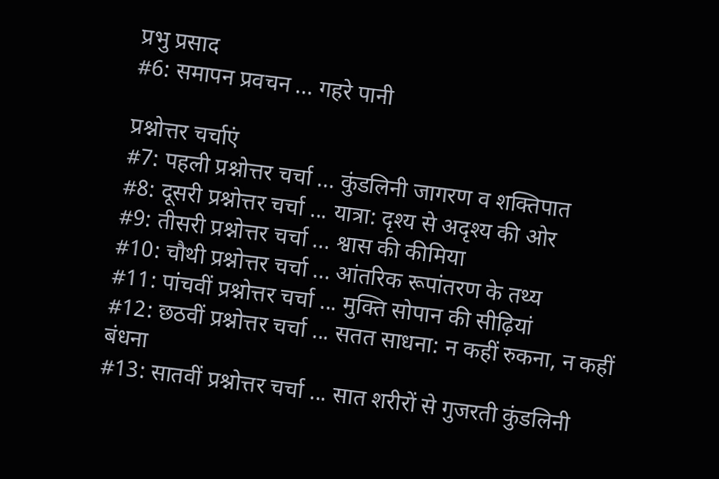प्रभु प्रसाद
#6: समापन प्रवचन ... गहरे पानी

प्रश्नोत्तर चर्चाएं
#7: पहली प्रश्नोत्तर चर्चा ... कुंडलिनी जागरण व शक्तिपात
#8: दूसरी प्रश्नोत्तर चर्चा ... यात्रा: दृश्य से अदृश्य की ओर
#9: तीसरी प्रश्नोत्तर चर्चा ... श्वास की कीमिया
#10: चौथी प्रश्नोत्तर चर्चा ... आंतरिक रूपांतरण के तथ्य
#11: पांचवीं प्रश्नोत्तर चर्चा ... मुक्ति सोपान की सीढ़ियां
#12: छठवीं प्रश्नोत्तर चर्चा ... सतत साधना: न कहीं रुकना, न कहीं बंधना
#13: सातवीं प्रश्नोत्तर चर्चा ... सात शरीरों से गुजरती कुंडलिनी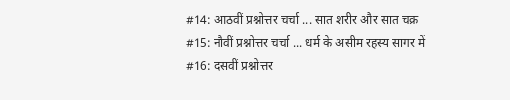#14: आठवीं प्रश्नोत्तर चर्चा ... सात शरीर और सात चक्र
#15: नौवीं प्रश्नोत्तर चर्चा ... धर्म के असीम रहस्य सागर में
#16: दसवीं प्रश्नोत्तर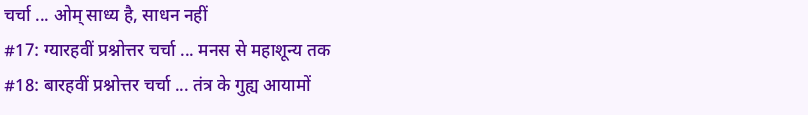चर्चा ... ओम्‌ साध्य है, साधन नहीं
#17: ग्यारहवीं प्रश्नोत्तर चर्चा ... मनस से महाशून्य तक
#18: बारहवीं प्रश्नोत्तर चर्चा ... तंत्र के गुह्य आयामों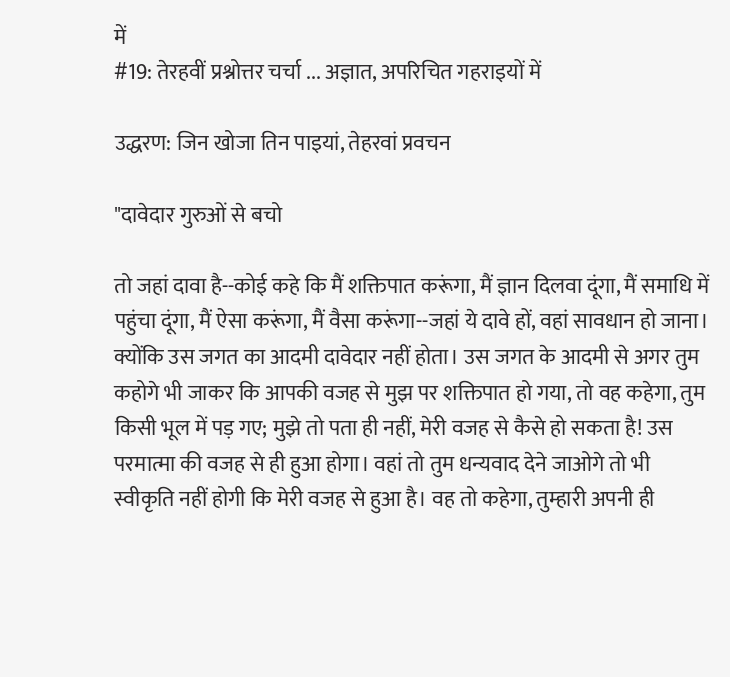में
#19: तेरहवीं प्रश्नोत्तर चर्चा ... अज्ञात, अपरिचित गहराइयों में

उद्धरण: जिन खोजा तिन पाइयां, तेहरवां प्रवचन

"दावेदार गुरुओं से बचो

तो जहां दावा है--कोई कहे कि मैं शक्तिपात करूंगा, मैं ज्ञान दिलवा दूंगा, मैं समाधि में पहुंचा दूंगा, मैं ऐसा करूंगा, मैं वैसा करूंगा--जहां ये दावे हों, वहां सावधान हो जाना। क्योंकि उस जगत का आदमी दावेदार नहीं होता। उस जगत के आदमी से अगर तुम कहोगे भी जाकर कि आपकी वजह से मुझ पर शक्तिपात हो गया, तो वह कहेगा, तुम किसी भूल में पड़ गए; मुझे तो पता ही नहीं, मेरी वजह से कैसे हो सकता है! उस परमात्मा की वजह से ही हुआ होगा। वहां तो तुम धन्यवाद देने जाओगे तो भी स्वीकृति नहीं होगी कि मेरी वजह से हुआ है। वह तो कहेगा, तुम्हारी अपनी ही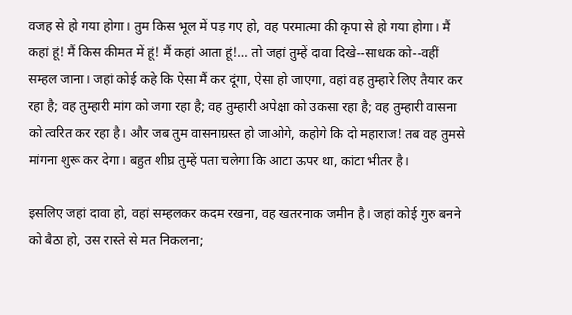वजह से हो गया होगा। तुम किस भूल में पड़ गए हो, वह परमात्मा की कृपा से हो गया होगा। मैं कहां हूं! मैं किस कीमत में हूं! मैं कहां आता हूं!… तो जहां तुम्हें दावा दिखे--साधक को--वहीं सम्हल जाना। जहां कोई कहे कि ऐसा मैं कर दूंगा, ऐसा हो जाएगा, वहां वह तुम्हारे लिए तैयार कर रहा है; वह तुम्हारी मांग को जगा रहा है; वह तुम्हारी अपेक्षा को उकसा रहा है; वह तुम्हारी वासना को त्वरित कर रहा है। और जब तुम वासनाग्रस्त हो जाओगे, कहोगे कि दो महाराज! तब वह तुमसे मांगना शुरू कर देगा। बहुत शीघ्र तुम्हें पता चलेगा कि आटा ऊपर था, कांटा भीतर है।

इसलिए जहां दावा हो, वहां सम्हलकर कदम रखना, वह खतरनाक जमीन है। जहां कोई गुरु बनने को बैठा हो, उस रास्ते से मत निकलना;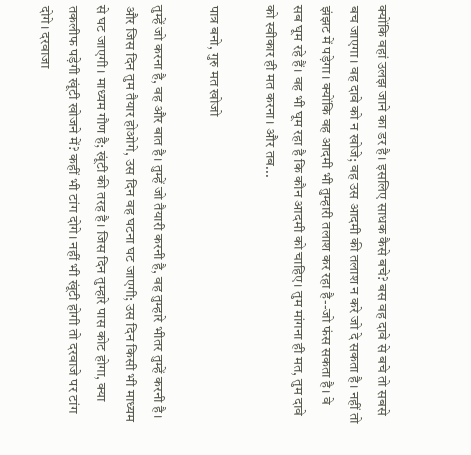क्योंकि वहां उलझ जाने का डर है। इसलिए साधक कैसे बचे? बस वह दावे से बचे तो सबसे बच जाएगा। वह दावे को न खोजे; वह उस आदमी की तलाश न करे जो दे सकता है। नहीं तो झंझट में पड़ेगा। क्योंकि वह आदमी भी तुम्हारी तलाश कर रहा है--जो फंस सकता है। वे सब घूम रहे हैं। वह भी घूम रहा है कि कौन आदमी को चाहिए। तुम मांगना ही मत, तुम दावे को स्वीकार ही मत करना। और तब...

पात्र बनो, गुरु मत खोजो

तुम्हें जो करना है, वह और बात है। तुम्हें जो तैयारी करनी है, वह तुम्हारे भीतर तुम्हें करनी है। और जिस दिन तुम तैयार होओगे, उस दिन वह घटना घट जाएगी; उस दिन किसी भी माध्यम से घट जाएगी। माध्यम गौण है; खूंटी की तरह है। जिस दिन तुम्हारे पास कोट होगा, क्या तकलीफ पड़ेगी खूंटी खोजने में? कहीं भी टांग दोगे। नहीं भी खूंटी होगी तो दरवाजे पर टांग दोगे। दरवाजा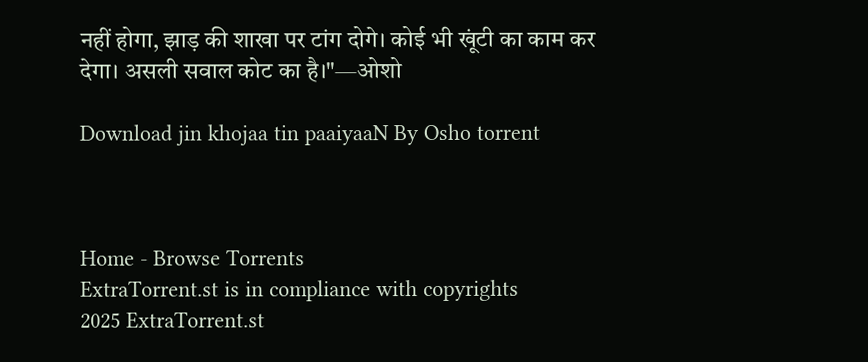नहीं होगा, झाड़ की शाखा पर टांग दोगे। कोई भी खूंटी का काम कर देगा। असली सवाल कोट का है।"—ओशो

Download jin khojaa tin paaiyaaN By Osho torrent



Home - Browse Torrents
ExtraTorrent.st is in compliance with copyrights
2025 ExtraTorrent.st